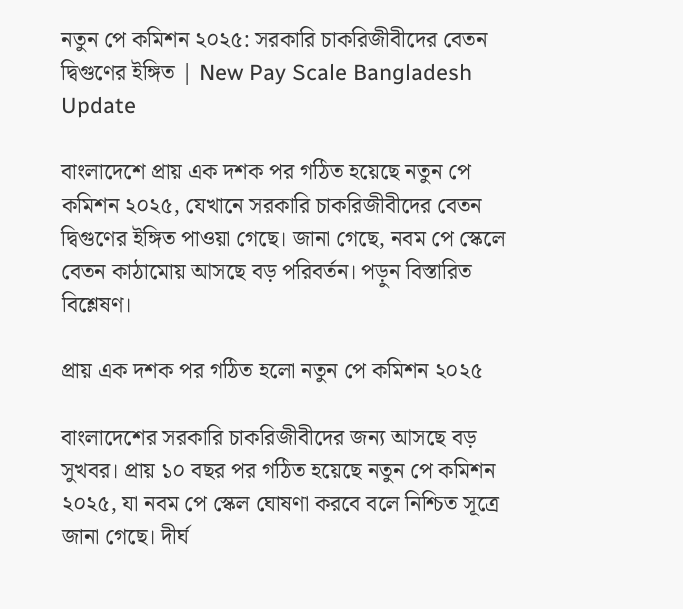নতুন পে কমিশন ২০২৫: সরকারি চাকরিজীবীদের বেতন দ্বিগুণের ইঙ্গিত | New Pay Scale Bangladesh Update

বাংলাদেশে প্রায় এক দশক পর গঠিত হয়েছে নতুন পে কমিশন ২০২৫, যেখানে সরকারি চাকরিজীবীদের বেতন দ্বিগুণের ইঙ্গিত পাওয়া গেছে। জানা গেছে, নবম পে স্কেলে বেতন কাঠামোয় আসছে বড় পরিবর্তন। পড়ুন বিস্তারিত বিশ্লেষণ।

প্রায় এক দশক পর গঠিত হলো নতুন পে কমিশন ২০২৫

বাংলাদেশের সরকারি চাকরিজীবীদের জন্য আসছে বড় সুখবর। প্রায় ১০ বছর পর গঠিত হয়েছে নতুন পে কমিশন ২০২৫, যা নবম পে স্কেল ঘোষণা করবে বলে নিশ্চিত সূত্রে জানা গেছে। দীর্ঘ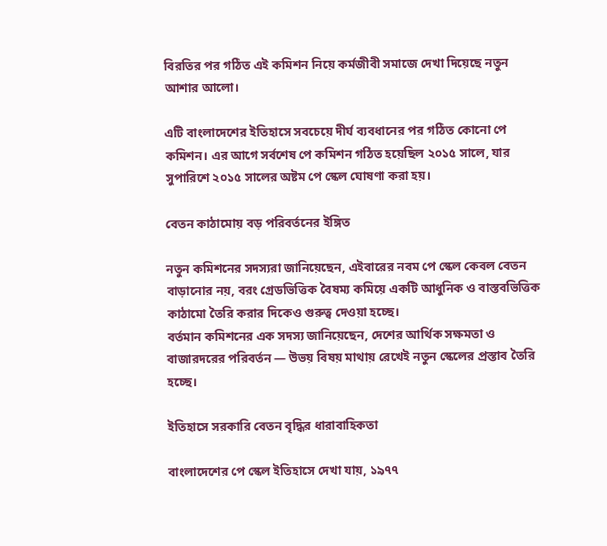বিরতির পর গঠিত এই কমিশন নিয়ে কর্মজীবী সমাজে দেখা দিয়েছে নতুন আশার আলো।

এটি বাংলাদেশের ইতিহাসে সবচেয়ে দীর্ঘ ব্যবধানের পর গঠিত কোনো পে কমিশন। এর আগে সর্বশেষ পে কমিশন গঠিত হয়েছিল ২০১৫ সালে, যার সুপারিশে ২০১৫ সালের অষ্টম পে স্কেল ঘোষণা করা হয়।

বেতন কাঠামোয় বড় পরিবর্তনের ইঙ্গিত

নতুন কমিশনের সদস্যরা জানিয়েছেন, এইবারের নবম পে স্কেল কেবল বেতন বাড়ানোর নয়, বরং গ্রেডভিত্তিক বৈষম্য কমিয়ে একটি আধুনিক ও বাস্তবভিত্তিক কাঠামো তৈরি করার দিকেও গুরুত্ব দেওয়া হচ্ছে।
বর্তমান কমিশনের এক সদস্য জানিয়েছেন, দেশের আর্থিক সক্ষমতা ও বাজারদরের পরিবর্তন — উভয় বিষয় মাথায় রেখেই নতুন স্কেলের প্রস্তাব তৈরি হচ্ছে।

ইতিহাসে সরকারি বেতন বৃদ্ধির ধারাবাহিকতা

বাংলাদেশের পে স্কেল ইতিহাসে দেখা যায়, ১৯৭৭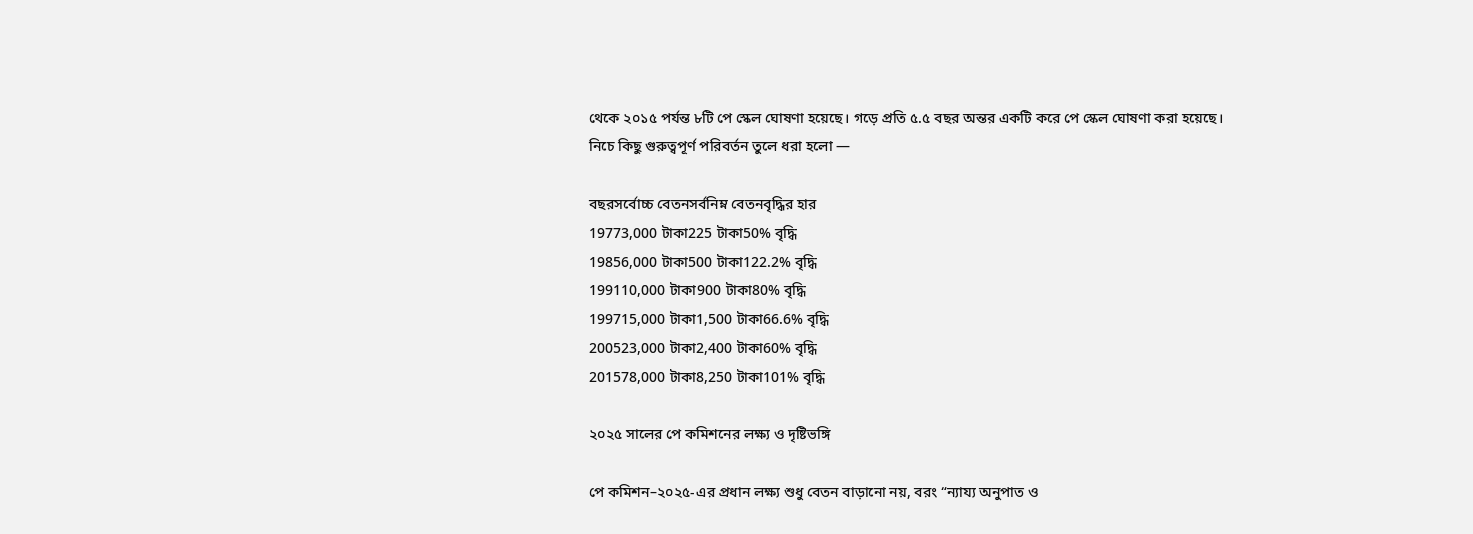থেকে ২০১৫ পর্যন্ত ৮টি পে স্কেল ঘোষণা হয়েছে। গড়ে প্রতি ৫.৫ বছর অন্তর একটি করে পে স্কেল ঘোষণা করা হয়েছে।
নিচে কিছু গুরুত্বপূর্ণ পরিবর্তন তুলে ধরা হলো —

বছরসর্বোচ্চ বেতনসর্বনিম্ন বেতনবৃদ্ধির হার
19773,000 টাকা225 টাকা50% বৃদ্ধি
19856,000 টাকা500 টাকা122.2% বৃদ্ধি
199110,000 টাকা900 টাকা80% বৃদ্ধি
199715,000 টাকা1,500 টাকা66.6% বৃদ্ধি
200523,000 টাকা2,400 টাকা60% বৃদ্ধি
201578,000 টাকা8,250 টাকা101% বৃদ্ধি

২০২৫ সালের পে কমিশনের লক্ষ্য ও দৃষ্টিভঙ্গি

পে কমিশন–২০২৫-এর প্রধান লক্ষ্য শুধু বেতন বাড়ানো নয়, বরং “ন্যায্য অনুপাত ও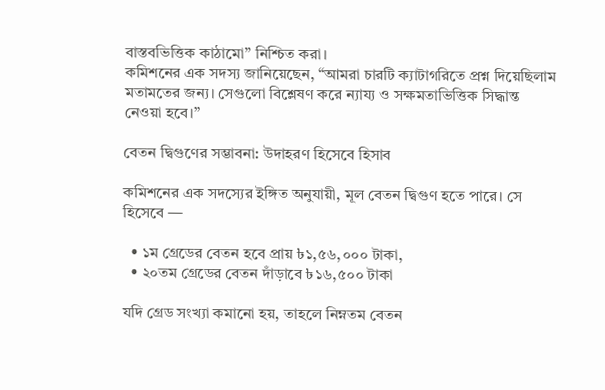বাস্তবভিত্তিক কাঠামো” নিশ্চিত করা।
কমিশনের এক সদস্য জানিয়েছেন, “আমরা চারটি ক্যাটাগরিতে প্রশ্ন দিয়েছিলাম মতামতের জন্য। সেগুলো বিশ্লেষণ করে ন্যায্য ও সক্ষমতাভিত্তিক সিদ্ধান্ত নেওয়া হবে।”

বেতন দ্বিগুণের সম্ভাবনা: উদাহরণ হিসেবে হিসাব

কমিশনের এক সদস্যের ইঙ্গিত অনুযায়ী, মূল বেতন দ্বিগুণ হতে পারে। সে হিসেবে —

  • ১ম গ্রেডের বেতন হবে প্রায় ৳১,৫৬,০০০ টাকা,
  • ২০তম গ্রেডের বেতন দাঁড়াবে ৳১৬,৫০০ টাকা

যদি গ্রেড সংখ্যা কমানো হয়, তাহলে নিম্নতম বেতন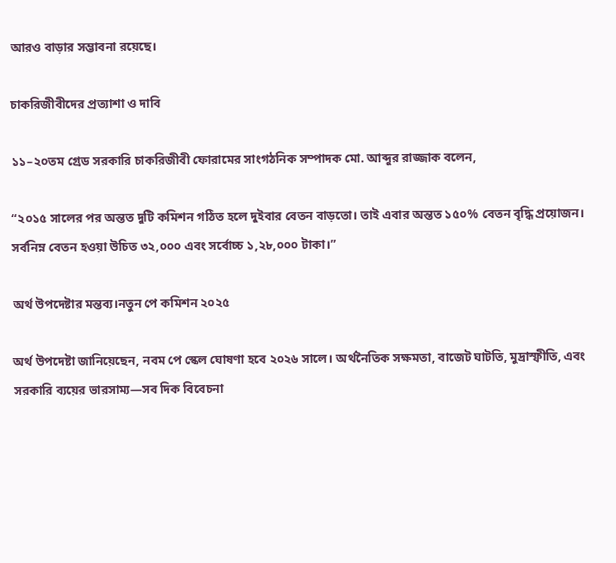আরও বাড়ার সম্ভাবনা রয়েছে।

চাকরিজীবীদের প্রত্যাশা ও দাবি

১১–২০তম গ্রেড সরকারি চাকরিজীবী ফোরামের সাংগঠনিক সম্পাদক মো. আব্দুর রাজ্জাক বলেন,

“২০১৫ সালের পর অন্তত দুটি কমিশন গঠিত হলে দুইবার বেতন বাড়তো। তাই এবার অন্তত ১৫০% বেতন বৃদ্ধি প্রয়োজন। সর্বনিম্ন বেতন হওয়া উচিত ৩২,০০০ এবং সর্বোচ্চ ১,২৮,০০০ টাকা।”

অর্থ উপদেষ্টার মন্তব্য।নতুন পে কমিশন ২০২৫

অর্থ উপদেষ্টা জানিয়েছেন, নবম পে স্কেল ঘোষণা হবে ২০২৬ সালে। অর্থনৈতিক সক্ষমতা, বাজেট ঘাটতি, মুদ্রাস্ফীতি, এবং সরকারি ব্যয়ের ভারসাম্য—সব দিক বিবেচনা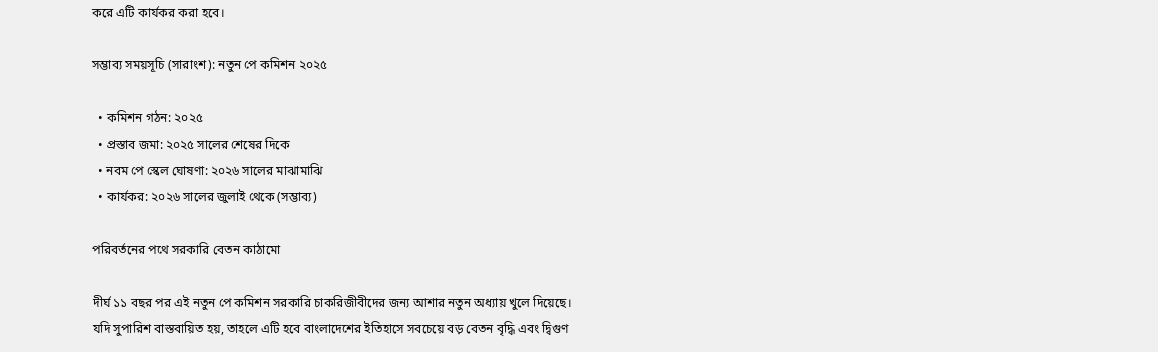করে এটি কার্যকর করা হবে।

সম্ভাব্য সময়সূচি (সারাংশ): নতুন পে কমিশন ২০২৫

  • কমিশন গঠন: ২০২৫
  • প্রস্তাব জমা: ২০২৫ সালের শেষের দিকে
  • নবম পে স্কেল ঘোষণা: ২০২৬ সালের মাঝামাঝি
  • কার্যকর: ২০২৬ সালের জুলাই থেকে (সম্ভাব্য)

পরিবর্তনের পথে সরকারি বেতন কাঠামো

দীর্ঘ ১১ বছর পর এই নতুন পে কমিশন সরকারি চাকরিজীবীদের জন্য আশার নতুন অধ্যায় খুলে দিয়েছে।
যদি সুপারিশ বাস্তবায়িত হয়, তাহলে এটি হবে বাংলাদেশের ইতিহাসে সবচেয়ে বড় বেতন বৃদ্ধি এবং দ্বিগুণ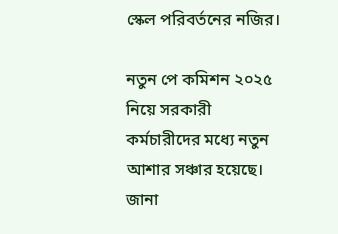স্কেল পরিবর্তনের নজির।

নতুন পে কমিশন ২০২৫ নিয়ে সরকারী কর্মচারীদের মধ্যে নতুন আশার সঞ্চার হয়েছে। জানা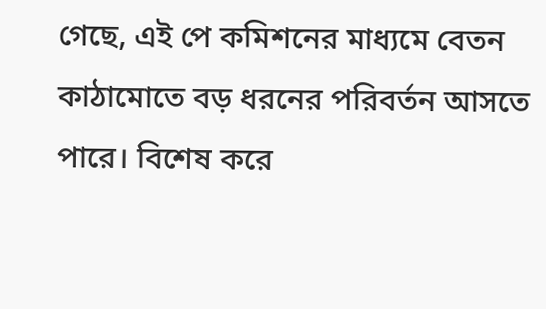গেছে, এই পে কমিশনের মাধ্যমে বেতন কাঠামোতে বড় ধরনের পরিবর্তন আসতে পারে। বিশেষ করে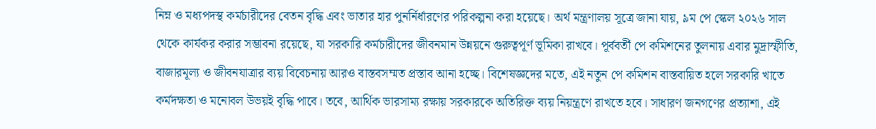নিম্ন ও মধ্যপদস্থ কর্মচারীদের বেতন বৃদ্ধি এবং ভাতার হার পুনর্নির্ধারণের পরিকল্পনা করা হয়েছে। অর্থ মন্ত্রণালয় সূত্রে জানা যায়, ৯ম পে স্কেল ২০২৬ সাল থেকে কার্যকর করার সম্ভাবনা রয়েছে, যা সরকারি কর্মচারীদের জীবনমান উন্নয়নে গুরুত্বপূর্ণ ভূমিকা রাখবে। পূর্ববর্তী পে কমিশনের তুলনায় এবার মুদ্রাস্ফীতি, বাজারমূল্য ও জীবনযাত্রার ব্যয় বিবেচনায় আরও বাস্তবসম্মত প্রস্তাব আনা হচ্ছে। বিশেষজ্ঞদের মতে, এই নতুন পে কমিশন বাস্তবায়িত হলে সরকারি খাতে কর্মদক্ষতা ও মনোবল উভয়ই বৃদ্ধি পাবে। তবে, আর্থিক ভারসাম্য রক্ষায় সরকারকে অতিরিক্ত ব্যয় নিয়ন্ত্রণে রাখতে হবে। সাধারণ জনগণের প্রত্যাশা, এই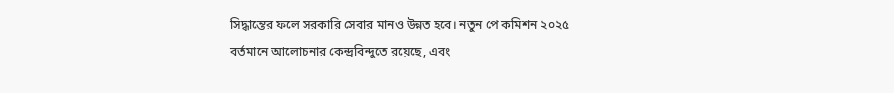সিদ্ধান্তের ফলে সরকারি সেবার মানও উন্নত হবে। নতুন পে কমিশন ২০২৫ বর্তমানে আলোচনার কেন্দ্রবিন্দুতে রয়েছে, এবং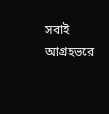সবাই আগ্রহভরে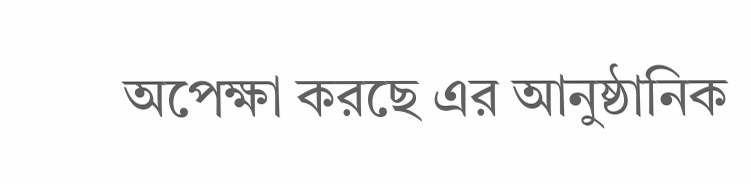অপেক্ষা করছে এর আনুষ্ঠানিক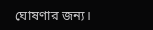ঘোষণার জন্য।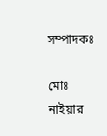সম্পাদকঃ

মোঃ নাইয়ার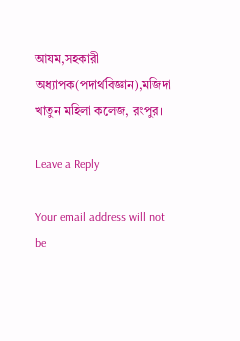আযম,সহকারী অধ্যাপক(পদার্থবিজ্ঞান),মজিদা খাতুন মহিলা কলেজ, রংপুর।

Leave a Reply

Your email address will not be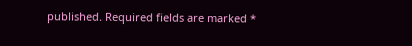published. Required fields are marked *